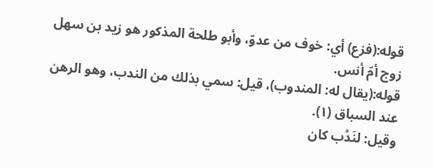قوله:(فزع) أي: خوف من عدوّ، وأبو طلحة المذكور هو زيد بن سهل زوج أمّ أنس.
قوله:(يقال له: المندوب)، قيل: سمي بذلك من الندب، وهو الرهن عند السباق (١).
وقيل: لنَدْب كان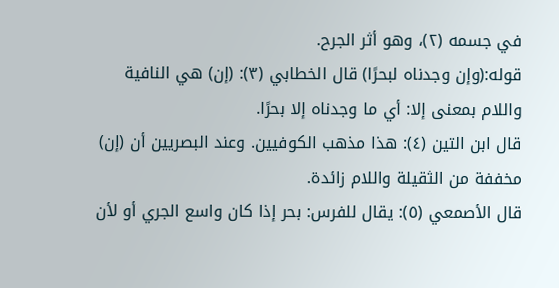في جسمه (٢)، وهو أثر الجرح.
قوله:(وإن وجدناه لبحرًا) قال الخطابي (٣): (إن) هي النافية واللام بمعنى إلا: أي ما وجدناه إلا بحرًا.
قال ابن التين (٤): هذا مذهب الكوفيين. وعند البصريين أن (إن) مخففة من الثقيلة واللام زائدة.
قال الأصمعي (٥): يقال للفرس: بحر إذا كان واسع الجري أو لأن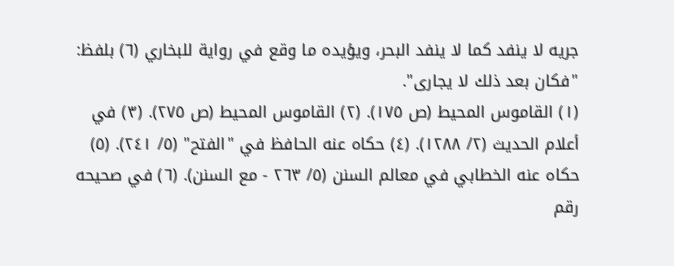جريه لا ينفد كما لا ينفد البحر، ويؤيده ما وقع في رواية للبخاري (٦) بلفظ: "فكان بعد ذلك لا يجارى".
(١) القاموس المحيط (ص ١٧٥). (٢) القاموس المحيط (ص ٢٧٥). (٣) في أعلام الحديث (٢/ ١٢٨٨). (٤) حكاه عنه الحافظ في "الفتح" (٥/ ٢٤١). (٥) حكاه عنه الخطابي في معالم السنن (٥/ ٢٦٣ - مع السنن). (٦) في صحيحه رقم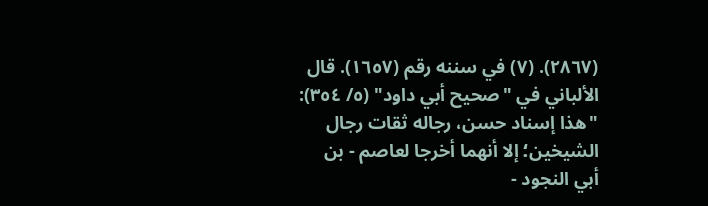(٢٨٦٧). (٧) في سننه رقم (١٦٥٧). قال الألباني في "صحيح أبي داود" (٥/ ٣٥٤): "هذا إسناد حسن، رجاله ثقات رجال الشيخين؛ إلا أنهما أخرجا لعاصم - بن أبي النجود -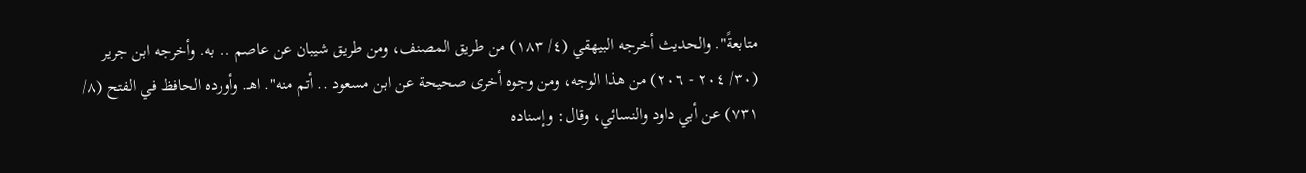متابعةً". والحديث أخرجه البيهقي (٤/ ١٨٣) من طريق المصنف، ومن طريق شيبان عن عاصم .. به. وأخرجه ابن جرير (٣٠/ ٢٠٤ - ٢٠٦) من هذا الوجه، ومن وجوه أخرى صحيحة عن ابن مسعود .. أتم منه". اهـ. وأورده الحافظ في الفتح (٨/ ٧٣١) عن أبي داود والنسائي، وقال: وإسناده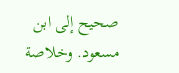صحيح إلى ابن مسعود. وخلاصة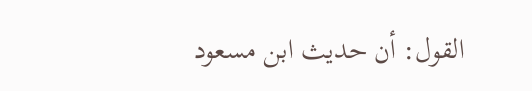القول: أن حديث ابن مسعود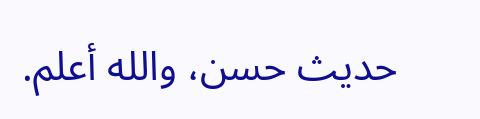حديث حسن، والله أعلم.